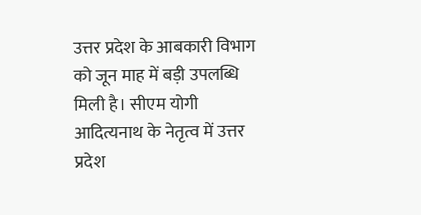उत्तर प्रदेश के आबकारी विभाग को जून माह में बड़ी उपलब्धि मिली है। सीएम योगी आदित्यनाथ के नेतृत्व में उत्तर प्रदेश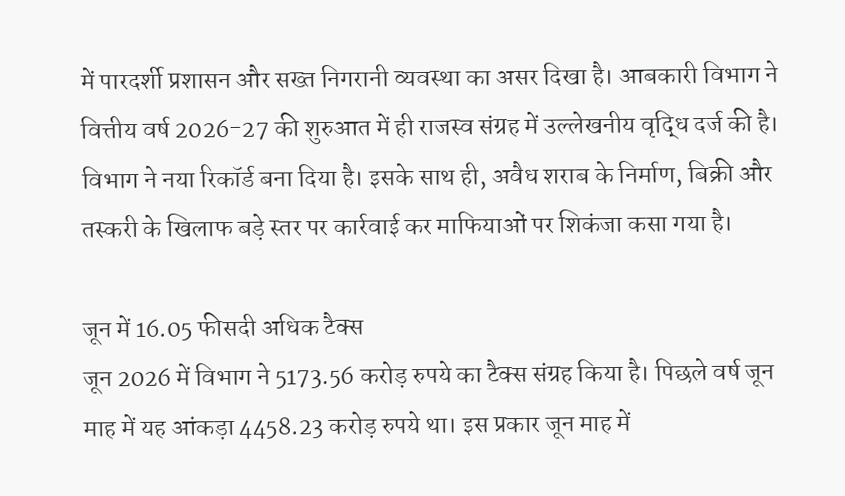में पारदर्शी प्रशासन और सख्त निगरानी व्यवस्था का असर दिखा है। आबकारी विभाग ने वित्तीय वर्ष 2026-27 की शुरुआत में ही राजस्व संग्रह में उल्लेखनीय वृद्धि दर्ज की है। विभाग ने नया रिकॉर्ड बना दिया है। इसके साथ ही, अवैध शराब के निर्माण, बिक्री और तस्करी के खिलाफ बड़े स्तर पर कार्रवाई कर माफियाओं पर शिकंजा कसा गया है।

जून में 16.05 फीसदी अधिक टैक्स
जून 2026 में विभाग ने 5173.56 करोड़ रुपये का टैक्स संग्रह किया है। पिछले वर्ष जून माह में यह आंकड़ा 4458.23 करोड़ रुपये था। इस प्रकार जून माह में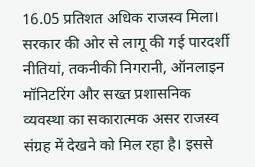16.05 प्रतिशत अधिक राजस्व मिला। सरकार की ओर से लागू की गई पारदर्शी नीतियां, तकनीकी निगरानी, ऑनलाइन मॉनिटरिंग और सख्त प्रशासनिक व्यवस्था का सकारात्मक असर राजस्व संग्रह में देखने को मिल रहा है। इससे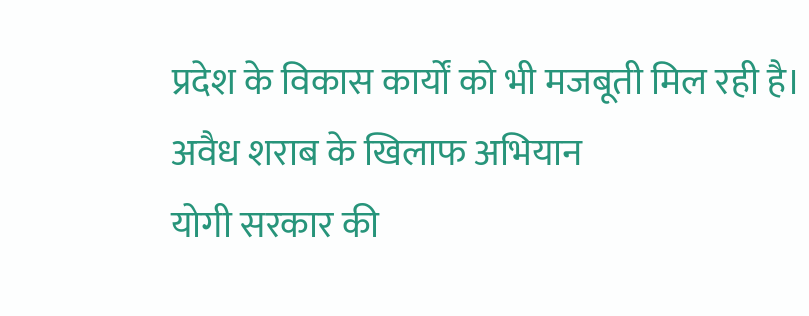प्रदेश के विकास कार्यों को भी मजबूती मिल रही है।
अवैध शराब के खिलाफ अभियान
योगी सरकार की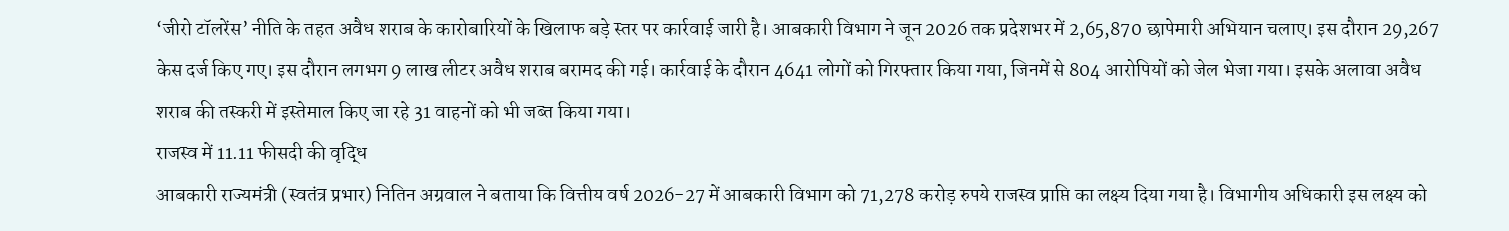‘जीरो टॉलरेंस’ नीति के तहत अवैध शराब के कारोबारियों के खिलाफ बड़े स्तर पर कार्रवाई जारी है। आबकारी विभाग ने जून 2026 तक प्रदेशभर में 2,65,870 छापेमारी अभियान चलाए। इस दौरान 29,267 केस दर्ज किए गए। इस दौरान लगभग 9 लाख लीटर अवैध शराब बरामद की गई। कार्रवाई के दौरान 4641 लोगों को गिरफ्तार किया गया, जिनमें से 804 आरोपियों को जेल भेजा गया। इसके अलावा अवैध शराब की तस्करी में इस्तेमाल किए जा रहे 31 वाहनों को भी जब्त किया गया।
राजस्व में 11.11 फीसदी की वृद्धि
आबकारी राज्यमंत्री (स्वतंत्र प्रभार) नितिन अग्रवाल ने बताया कि वित्तीय वर्ष 2026-27 में आबकारी विभाग को 71,278 करोड़ रुपये राजस्व प्राप्ति का लक्ष्य दिया गया है। विभागीय अधिकारी इस लक्ष्य को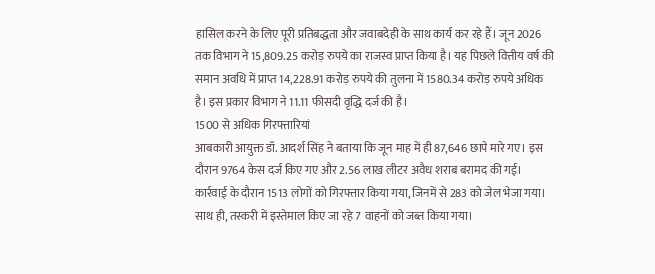हासिल करने के लिए पूरी प्रतिबद्धता और जवाबदेही के साथ कार्य कर रहे हैं। जून 2026 तक विभाग ने 15,809.25 करोड़ रुपये का राजस्व प्राप्त किया है। यह पिछले वित्तीय वर्ष की समान अवधि में प्राप्त 14,228.91 करोड़ रुपये की तुलना में 1580.34 करोड़ रुपये अधिक है। इस प्रकार विभाग ने 11.11 फीसदी वृद्धि दर्ज की है।
1500 से अधिक गिरफ्तारियां
आबकारी आयुक्त डॉ. आदर्श सिंह ने बताया कि जून माह में ही 87,646 छापे मारे गए। इस दौरान 9764 केस दर्ज किए गए और 2.56 लाख लीटर अवैध शराब बरामद की गई। कार्रवाई के दौरान 1513 लोगों को गिरफ्तार किया गया, जिनमें से 283 को जेल भेजा गया। साथ ही, तस्करी में इस्तेमाल किए जा रहे 7 वाहनों को जब्त किया गया।